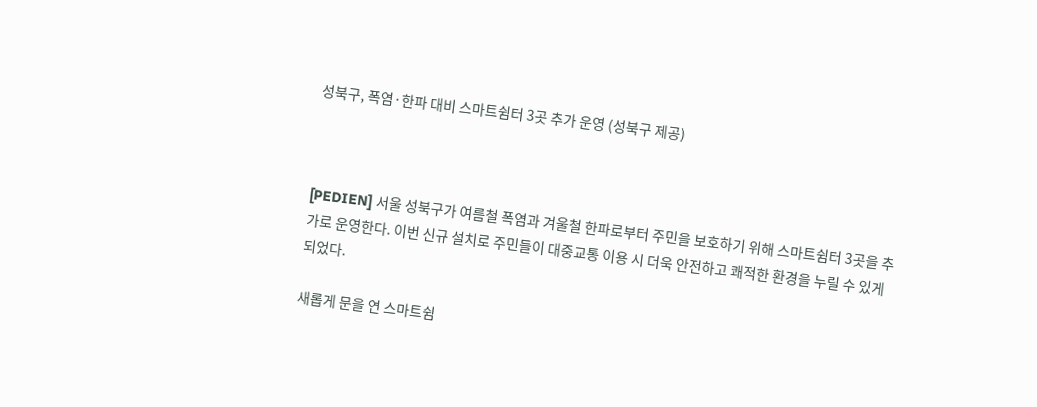성북구, 폭염·한파 대비 스마트쉼터 3곳 추가 운영 (성북구 제공)



[PEDIEN] 서울 성북구가 여름철 폭염과 겨울철 한파로부터 주민을 보호하기 위해 스마트쉼터 3곳을 추가로 운영한다. 이번 신규 설치로 주민들이 대중교통 이용 시 더욱 안전하고 쾌적한 환경을 누릴 수 있게 되었다.

새롭게 문을 연 스마트쉼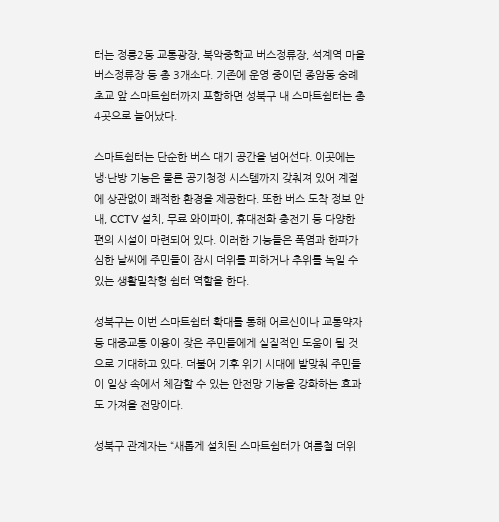터는 정릉2동 교통광장, 북악중학교 버스정류장, 석계역 마을버스정류장 등 총 3개소다. 기존에 운영 중이던 종암동 숭례초교 앞 스마트쉼터까지 포함하면 성북구 내 스마트쉼터는 총 4곳으로 늘어났다.

스마트쉼터는 단순한 버스 대기 공간을 넘어선다. 이곳에는 냉·난방 기능은 물론 공기청정 시스템까지 갖춰져 있어 계절에 상관없이 쾌적한 환경을 제공한다. 또한 버스 도착 정보 안내, CCTV 설치, 무료 와이파이, 휴대전화 충전기 등 다양한 편의 시설이 마련되어 있다. 이러한 기능들은 폭염과 한파가 심한 날씨에 주민들이 잠시 더위를 피하거나 추위를 녹일 수 있는 생활밀착형 쉼터 역할을 한다.

성북구는 이번 스마트쉼터 확대를 통해 어르신이나 교통약자 등 대중교통 이용이 잦은 주민들에게 실질적인 도움이 될 것으로 기대하고 있다. 더불어 기후 위기 시대에 발맞춰 주민들이 일상 속에서 체감할 수 있는 안전망 기능을 강화하는 효과도 가져올 전망이다.

성북구 관계자는 “새롭게 설치된 스마트쉼터가 여름철 더위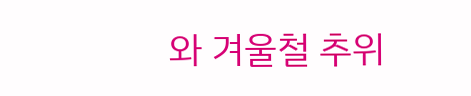와 겨울철 추위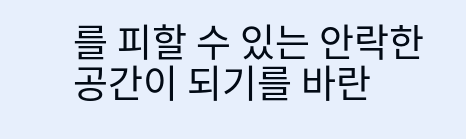를 피할 수 있는 안락한 공간이 되기를 바란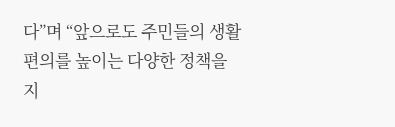다”며 “앞으로도 주민들의 생활 편의를 높이는 다양한 정책을 지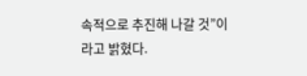속적으로 추진해 나갈 것”이라고 밝혔다.